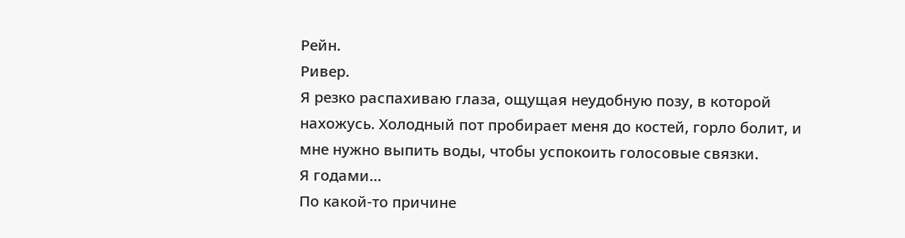Рейн.
Ривер.
Я резко распахиваю глаза, ощущая неудобную позу, в которой нахожусь. Холодный пот пробирает меня до костей, горло болит, и мне нужно выпить воды, чтобы успокоить голосовые связки.
Я годами…
По какой-то причине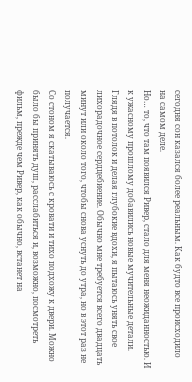сегодня сон казался более реальным. Как будто все происходило на самом деле.
Но… то, что там появился Ривер, стало для меня неожиданностью. И к ужасному прошлому добавились новые мучительные детали.
Глядя в потолок и делая глубокие вдохи, я пытаюсь унять свое лихорадочное сердцебиение. Обычно мне требуется всего двадцать минут или около того, чтобы снова уснуть до утра, но в этот раз не получается.
Со стоном я скатываюсь с кровати и тихо подхожу к двери. Можно было бы принять душ, расслабиться и, возможно, посмотреть фильм, прежде чем Ривер, как обычно, встанет на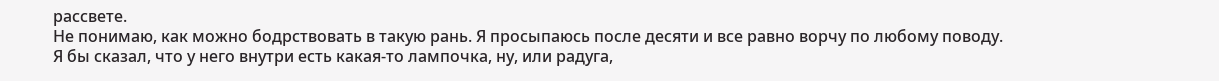рассвете.
Не понимаю, как можно бодрствовать в такую рань. Я просыпаюсь после десяти и все равно ворчу по любому поводу.
Я бы сказал, что у него внутри есть какая-то лампочка, ну, или радуга,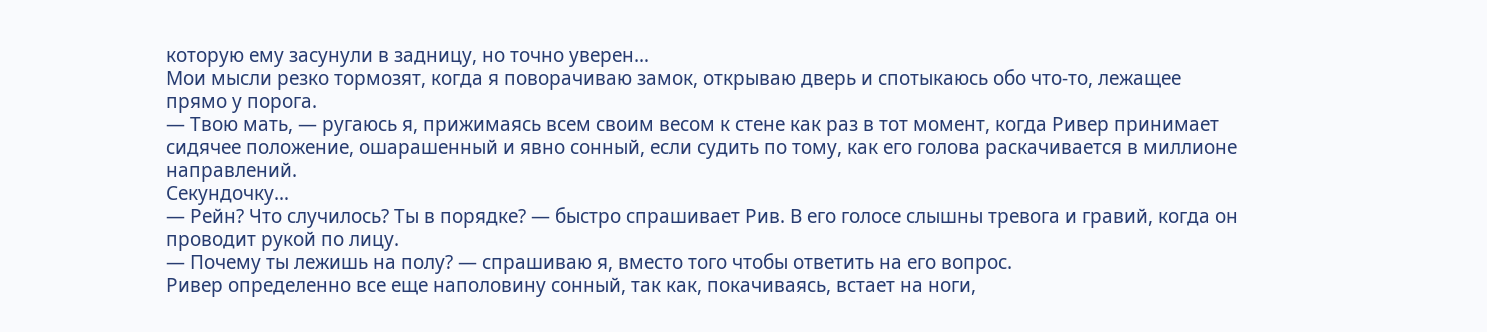которую ему засунули в задницу, но точно уверен…
Мои мысли резко тормозят, когда я поворачиваю замок, открываю дверь и спотыкаюсь обо что-то, лежащее прямо у порога.
— Твою мать, — ругаюсь я, прижимаясь всем своим весом к стене как раз в тот момент, когда Ривер принимает сидячее положение, ошарашенный и явно сонный, если судить по тому, как его голова раскачивается в миллионе направлений.
Секундочку…
— Рейн? Что случилось? Ты в порядке? — быстро спрашивает Рив. В его голосе слышны тревога и гравий, когда он проводит рукой по лицу.
— Почему ты лежишь на полу? — спрашиваю я, вместо того чтобы ответить на его вопрос.
Ривер определенно все еще наполовину сонный, так как, покачиваясь, встает на ноги,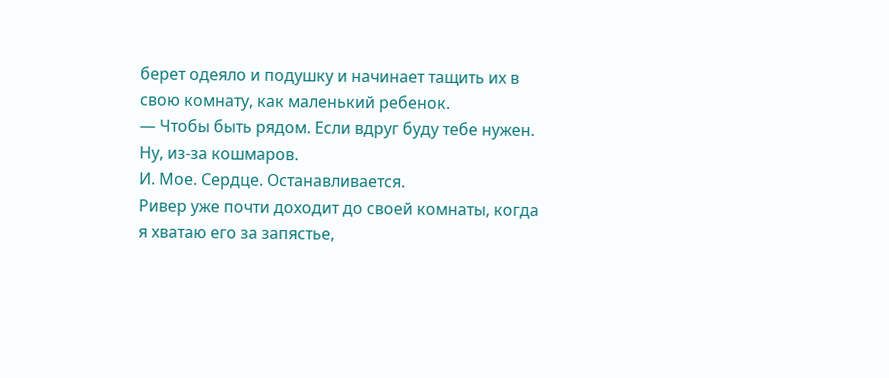берет одеяло и подушку и начинает тащить их в свою комнату, как маленький ребенок.
— Чтобы быть рядом. Если вдруг буду тебе нужен. Ну, из-за кошмаров.
И. Мое. Сердце. Останавливается.
Ривер уже почти доходит до своей комнаты, когда я хватаю его за запястье,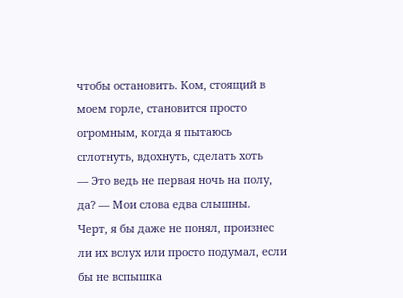чтобы остановить. Ком, стоящий в моем горле, становится просто огромным, когда я пытаюсь сглотнуть, вдохнуть, сделать хоть
— Это ведь не первая ночь на полу, да? — Мои слова едва слышны.
Черт, я бы даже не понял, произнес ли их вслух или просто подумал, если бы не вспышка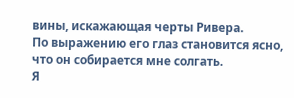вины, искажающая черты Ривера.
По выражению его глаз становится ясно, что он собирается мне солгать.
Я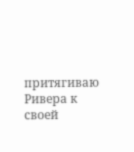притягиваю Ривера к своей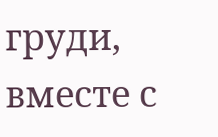груди, вместе с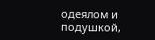одеялом и подушкой,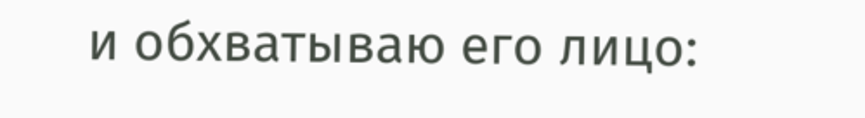и обхватываю его лицо: